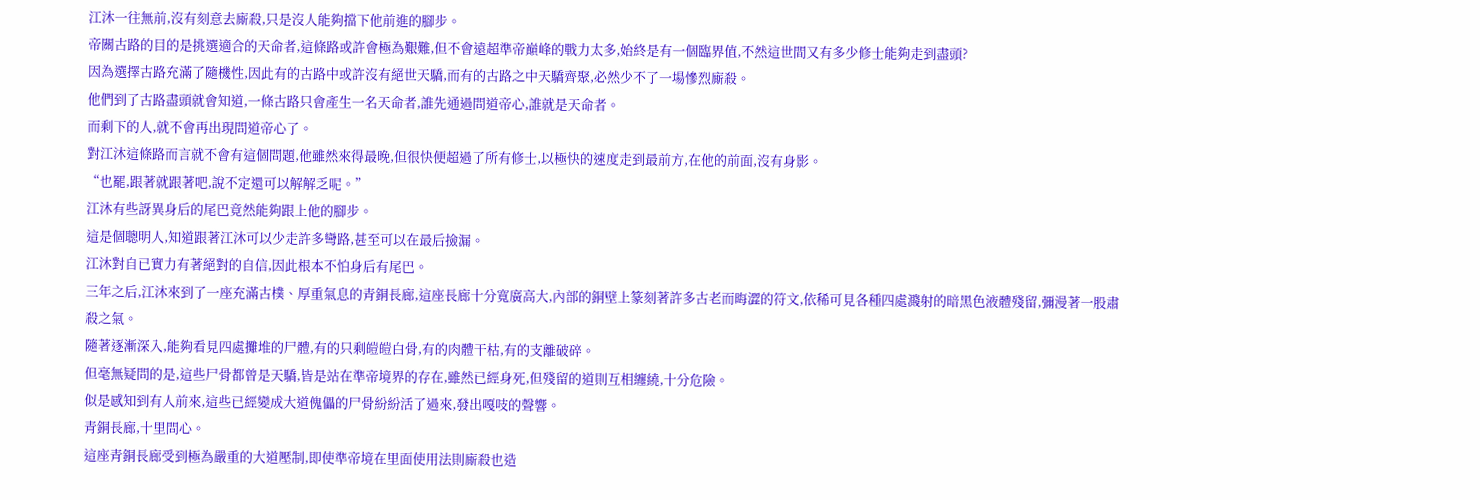江沐一往無前,沒有刻意去廝殺,只是沒人能夠擋下他前進的腳步。
帝關古路的目的是挑選適合的天命者,這條路或許會極為艱難,但不會遠超準帝巔峰的戰力太多,始終是有一個臨界值,不然這世間又有多少修士能夠走到盡頭?
因為選擇古路充滿了隨機性,因此有的古路中或許沒有絕世天驕,而有的古路之中天驕齊聚,必然少不了一場慘烈廝殺。
他們到了古路盡頭就會知道,一條古路只會產生一名天命者,誰先通過問道帝心,誰就是天命者。
而剩下的人,就不會再出現問道帝心了。
對江沐這條路而言就不會有這個問題,他雖然來得最晚,但很快便超過了所有修士,以極快的速度走到最前方,在他的前面,沒有身影。
“也罷,跟著就跟著吧,說不定還可以解解乏呢。”
江沐有些訝異身后的尾巴竟然能夠跟上他的腳步。
這是個聰明人,知道跟著江沐可以少走許多彎路,甚至可以在最后撿漏。
江沐對自已實力有著絕對的自信,因此根本不怕身后有尾巴。
三年之后,江沐來到了一座充滿古樸、厚重氣息的青銅長廊,這座長廊十分寬廣高大,內部的銅壁上篆刻著許多古老而晦澀的符文,依稀可見各種四處濺射的暗黑色液體殘留,彌漫著一股肅殺之氣。
隨著逐漸深入,能夠看見四處攤堆的尸體,有的只剩皚皚白骨,有的肉體干枯,有的支離破碎。
但毫無疑問的是,這些尸骨都曾是天驕,皆是站在準帝境界的存在,雖然已經身死,但殘留的道則互相纏繞,十分危險。
似是感知到有人前來,這些已經變成大道傀儡的尸骨紛紛活了過來,發出嘎吱的聲響。
青銅長廊,十里問心。
這座青銅長廊受到極為嚴重的大道壓制,即使準帝境在里面使用法則廝殺也造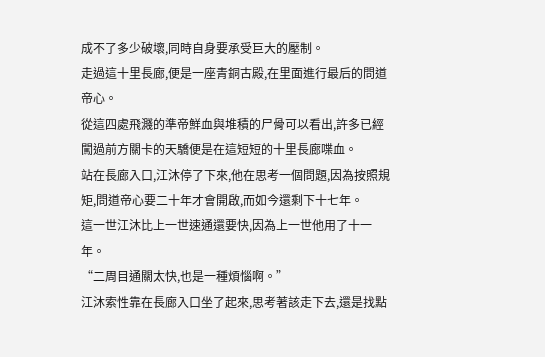成不了多少破壞,同時自身要承受巨大的壓制。
走過這十里長廊,便是一座青銅古殿,在里面進行最后的問道帝心。
從這四處飛濺的準帝鮮血與堆積的尸骨可以看出,許多已經闖過前方關卡的天驕便是在這短短的十里長廊喋血。
站在長廊入口,江沐停了下來,他在思考一個問題,因為按照規矩,問道帝心要二十年才會開啟,而如今還剩下十七年。
這一世江沐比上一世速通還要快,因為上一世他用了十一年。
“二周目通關太快,也是一種煩惱啊。”
江沐索性靠在長廊入口坐了起來,思考著該走下去,還是找點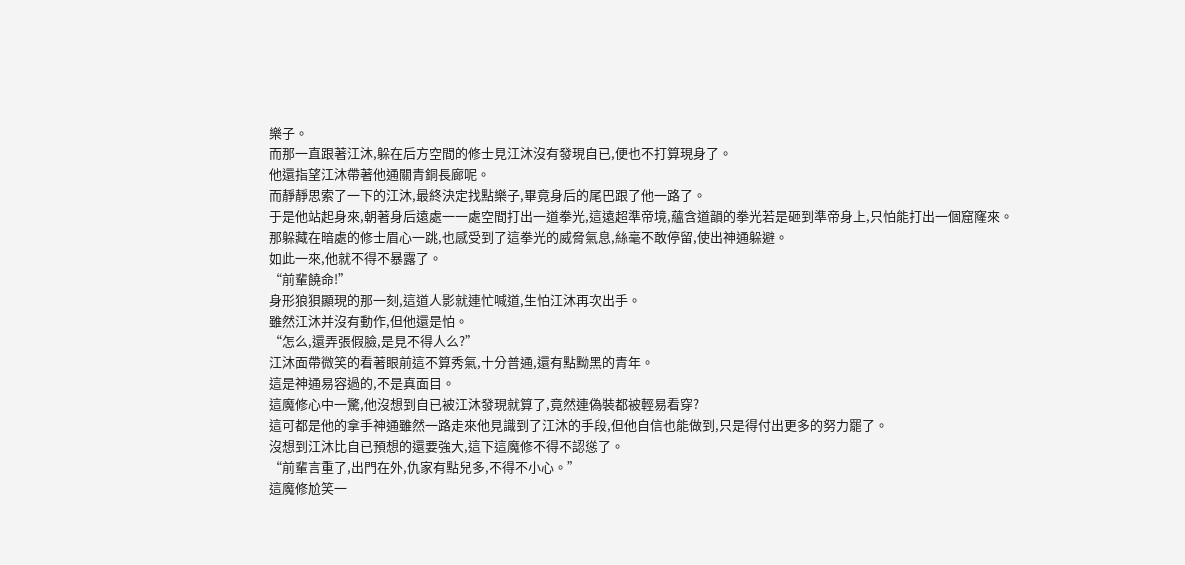樂子。
而那一直跟著江沐,躲在后方空間的修士見江沐沒有發現自已,便也不打算現身了。
他還指望江沐帶著他通關青銅長廊呢。
而靜靜思索了一下的江沐,最終決定找點樂子,畢竟身后的尾巴跟了他一路了。
于是他站起身來,朝著身后遠處一一處空間打出一道拳光,這遠超準帝境,蘊含道韻的拳光若是砸到準帝身上,只怕能打出一個窟窿來。
那躲藏在暗處的修士眉心一跳,也感受到了這拳光的威脅氣息,絲毫不敢停留,使出神通躲避。
如此一來,他就不得不暴露了。
“前輩饒命!”
身形狼狽顯現的那一刻,這道人影就連忙喊道,生怕江沐再次出手。
雖然江沐并沒有動作,但他還是怕。
“怎么,還弄張假臉,是見不得人么?”
江沐面帶微笑的看著眼前這不算秀氣,十分普通,還有點黝黑的青年。
這是神通易容過的,不是真面目。
這魔修心中一驚,他沒想到自已被江沐發現就算了,竟然連偽裝都被輕易看穿?
這可都是他的拿手神通雖然一路走來他見識到了江沐的手段,但他自信也能做到,只是得付出更多的努力罷了。
沒想到江沐比自已預想的還要強大,這下這魔修不得不認慫了。
“前輩言重了,出門在外,仇家有點兒多,不得不小心。”
這魔修尬笑一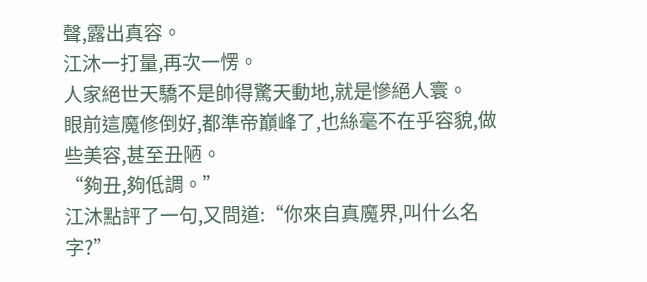聲,露出真容。
江沐一打量,再次一愣。
人家絕世天驕不是帥得驚天動地,就是慘絕人寰。
眼前這魔修倒好,都準帝巔峰了,也絲毫不在乎容貌,做些美容,甚至丑陋。
“夠丑,夠低調。”
江沐點評了一句,又問道:“你來自真魔界,叫什么名字?”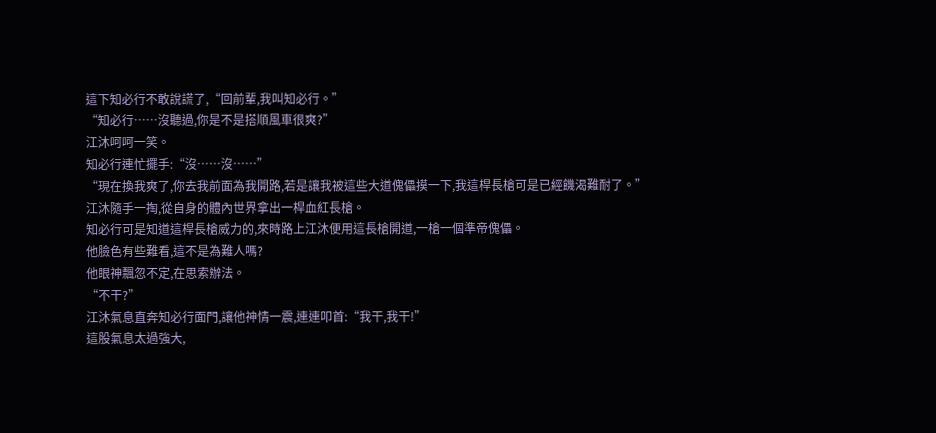這下知必行不敢說謊了,“回前輩,我叫知必行。”
“知必行……沒聽過,你是不是搭順風車很爽?”
江沐呵呵一笑。
知必行連忙擺手:“沒……沒……”
“現在換我爽了,你去我前面為我開路,若是讓我被這些大道傀儡摸一下,我這桿長槍可是已經饑渴難耐了。”
江沐隨手一掏,從自身的體內世界拿出一桿血紅長槍。
知必行可是知道這桿長槍威力的,來時路上江沐便用這長槍開道,一槍一個準帝傀儡。
他臉色有些難看,這不是為難人嗎?
他眼神飄忽不定,在思索辦法。
“不干?”
江沐氣息直奔知必行面門,讓他神情一震,連連叩首:“我干,我干!”
這股氣息太過強大,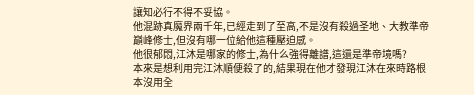讓知必行不得不妥協。
他混跡真魔界兩千年,已經走到了至高,不是沒有殺過圣地、大教準帝巔峰修士,但沒有哪一位給他這種壓迫感。
他很郁悶,江沐是哪家的修士,為什么強得離譜,這還是準帝境嗎?
本來是想利用完江沐順便殺了的,結果現在他才發現江沐在來時路根本沒用全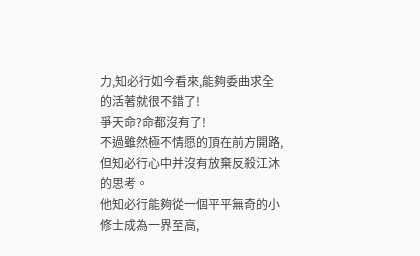力,知必行如今看來,能夠委曲求全的活著就很不錯了!
爭天命?命都沒有了!
不過雖然極不情愿的頂在前方開路,但知必行心中并沒有放棄反殺江沐的思考。
他知必行能夠從一個平平無奇的小修士成為一界至高,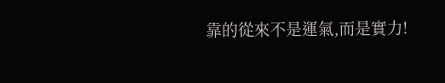靠的從來不是運氣,而是實力!